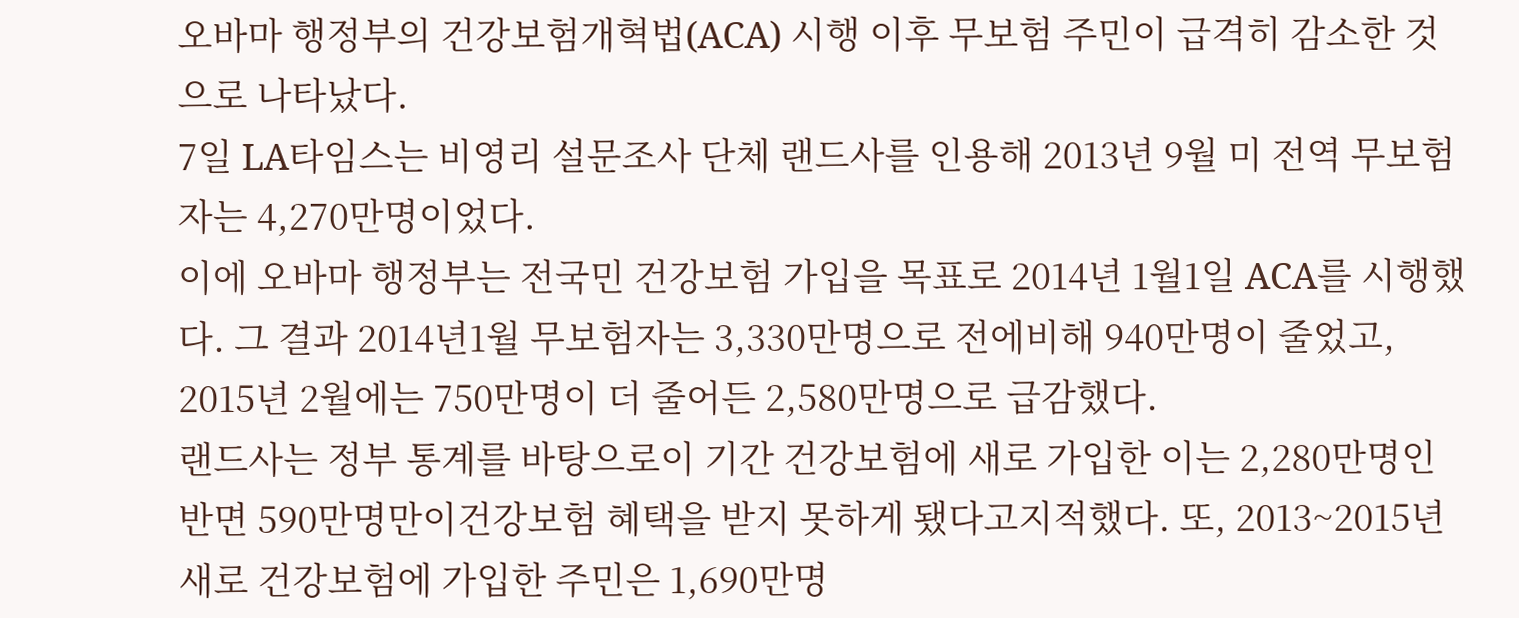오바마 행정부의 건강보험개혁법(ACA) 시행 이후 무보험 주민이 급격히 감소한 것으로 나타났다.
7일 LA타임스는 비영리 설문조사 단체 랜드사를 인용해 2013년 9월 미 전역 무보험자는 4,270만명이었다.
이에 오바마 행정부는 전국민 건강보험 가입을 목표로 2014년 1월1일 ACA를 시행했다. 그 결과 2014년1월 무보험자는 3,330만명으로 전에비해 940만명이 줄었고, 2015년 2월에는 750만명이 더 줄어든 2,580만명으로 급감했다.
랜드사는 정부 통계를 바탕으로이 기간 건강보험에 새로 가입한 이는 2,280만명인 반면 590만명만이건강보험 혜택을 받지 못하게 됐다고지적했다. 또, 2013~2015년 새로 건강보험에 가입한 주민은 1,690만명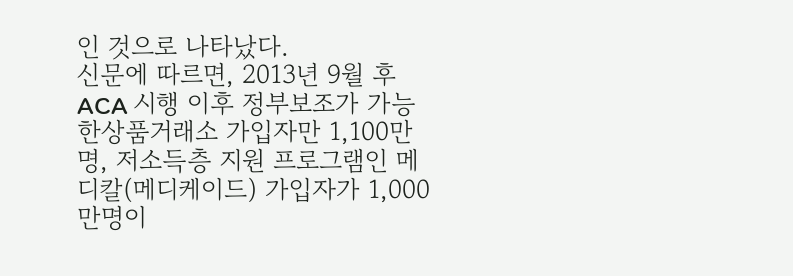인 것으로 나타났다.
신문에 따르면, 2013년 9월 후ACA 시행 이후 정부보조가 가능한상품거래소 가입자만 1,100만명, 저소득층 지원 프로그램인 메디칼(메디케이드) 가입자가 1,000만명이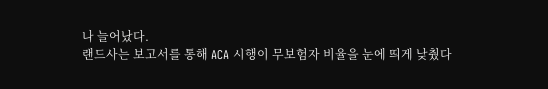나 늘어났다.
랜드사는 보고서를 통해 ACA 시행이 무보험자 비율을 눈에 띄게 낮췄다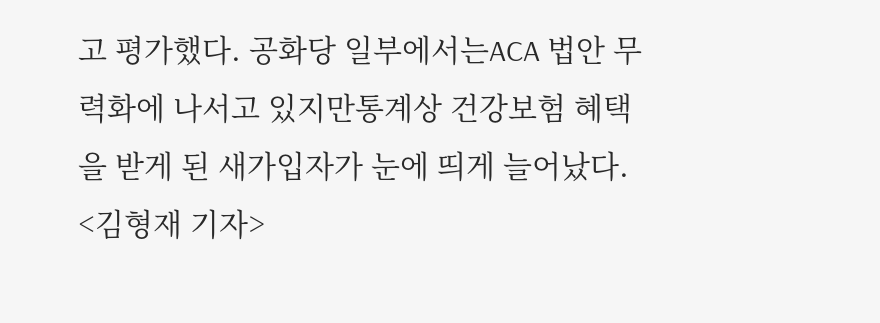고 평가했다. 공화당 일부에서는ACA 법안 무력화에 나서고 있지만통계상 건강보험 혜택을 받게 된 새가입자가 눈에 띄게 늘어났다.
<김형재 기자>